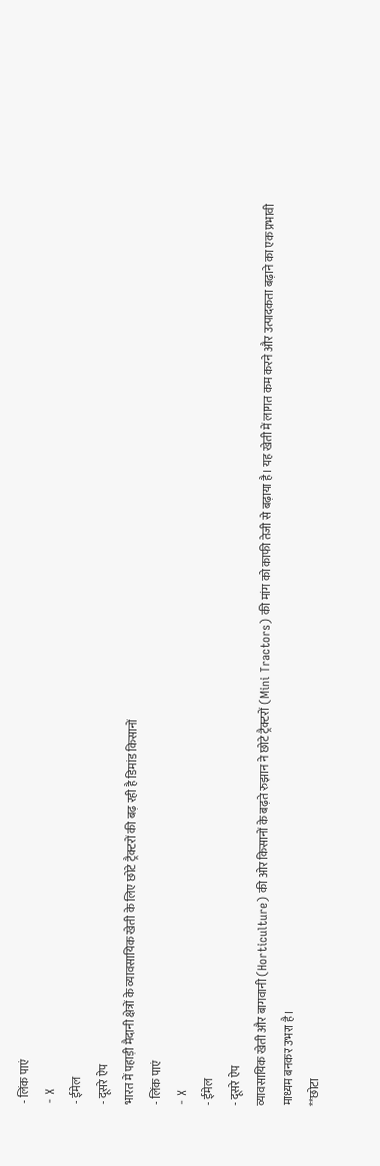- लिंक पाएं
- X
- ईमेल
- दूसरे ऐप
भारत में पहाड़ी मैदानी क्षेत्रों के व्यावसायिक खेती के लिए छोटे ट्रैक्टरों की बढ़ रही है डिमांड किसानों
- लिंक पाएं
- X
- ईमेल
- दूसरे ऐप
व्यावसायिक खेती और बागवानी (Horticulture) की ओर किसानों के बढ़ते रुझान ने छोटे ट्रैक्टरों (Mini Tractors) की मांग को काफी तेजी से बढ़ाया है। यह खेती में लागत कम करने और उत्पादकता बढ़ाने का एक प्रभावी माध्यम बनकर उभरा है।
**छोटा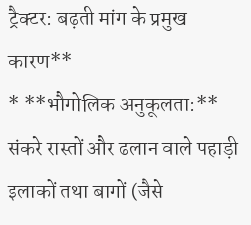ट्रैक्टर: बढ़ती मांग के प्रमुख कारण**
* **भौगोलिक अनुकूलता:** संकरे रास्तों और ढलान वाले पहाड़ी इलाकों तथा बागों (जैसे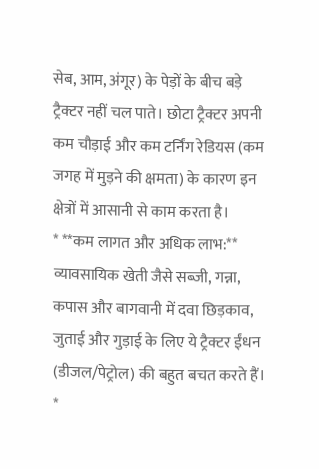सेब, आम, अंगूर) के पेड़ों के बीच बड़े ट्रैक्टर नहीं चल पाते। छोटा ट्रैक्टर अपनी कम चौड़ाई और कम टर्निंग रेडियस (कम जगह में मुड़ने की क्षमता) के कारण इन क्षेत्रों में आसानी से काम करता है।
* **कम लागत और अधिक लाभ:** व्यावसायिक खेती जैसे सब्जी, गन्ना, कपास और बागवानी में दवा छिड़काव, जुताई और गुड़ाई के लिए ये ट्रैक्टर ईंधन (डीजल/पेट्रोल) की बहुत बचत करते हैं।
*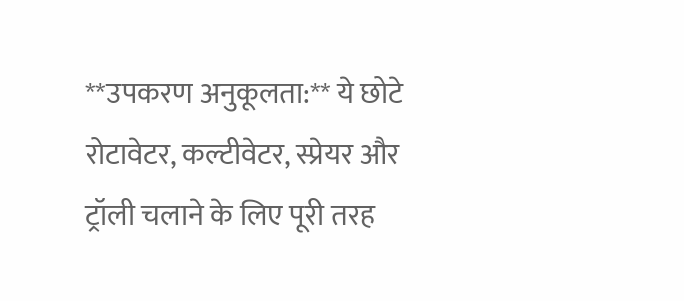**उपकरण अनुकूलता:** ये छोटे रोटावेटर, कल्टीवेटर, स्प्रेयर और ट्रॉली चलाने के लिए पूरी तरह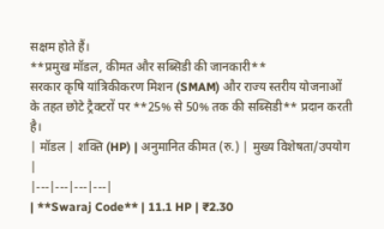सक्षम होते हैं।
**प्रमुख मॉडल, कीमत और सब्सिडी की जानकारी**
सरकार कृषि यांत्रिकीकरण मिशन (SMAM) और राज्य स्तरीय योजनाओं के तहत छोटे ट्रैक्टरों पर **25% से 50% तक की सब्सिडी** प्रदान करती है।
| मॉडल | शक्ति (HP) | अनुमानित कीमत (रु.) | मुख्य विशेषता/उपयोग |
|---|---|---|---|
| **Swaraj Code** | 11.1 HP | ₹2.30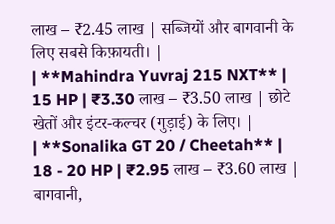लाख – ₹2.45 लाख | सब्जियों और बागवानी के लिए सबसे किफ़ायती। |
| **Mahindra Yuvraj 215 NXT** | 15 HP | ₹3.30 लाख – ₹3.50 लाख | छोटे खेतों और इंटर-कल्चर (गुड़ाई) के लिए। |
| **Sonalika GT 20 / Cheetah** | 18 - 20 HP | ₹2.95 लाख – ₹3.60 लाख | बागवानी,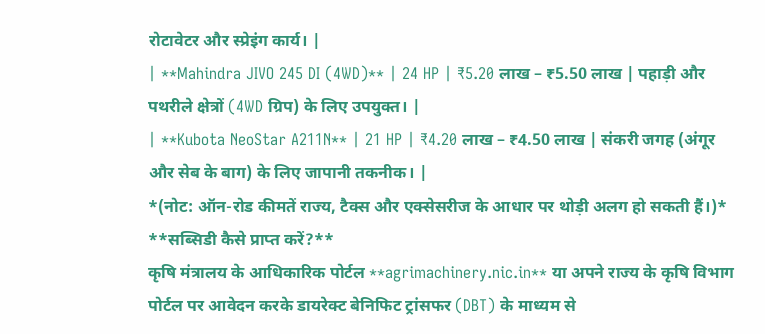रोटावेटर और स्प्रेइंग कार्य। |
| **Mahindra JIVO 245 DI (4WD)** | 24 HP | ₹5.20 लाख – ₹5.50 लाख | पहाड़ी और पथरीले क्षेत्रों (4WD ग्रिप) के लिए उपयुक्त। |
| **Kubota NeoStar A211N** | 21 HP | ₹4.20 लाख – ₹4.50 लाख | संकरी जगह (अंगूर और सेब के बाग) के लिए जापानी तकनीक। |
*(नोट: ऑन-रोड कीमतें राज्य, टैक्स और एक्सेसरीज के आधार पर थोड़ी अलग हो सकती हैं।)*
**सब्सिडी कैसे प्राप्त करें?**
कृषि मंत्रालय के आधिकारिक पोर्टल **agrimachinery.nic.in** या अपने राज्य के कृषि विभाग पोर्टल पर आवेदन करके डायरेक्ट बेनिफिट ट्रांसफर (DBT) के माध्यम से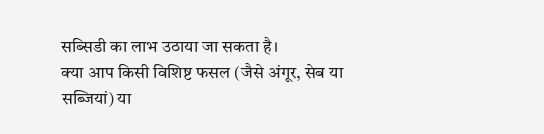सब्सिडी का लाभ उठाया जा सकता है।
क्या आप किसी विशिष्ट फसल (जैसे अंगूर, सेब या सब्जियां) या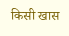किसी खास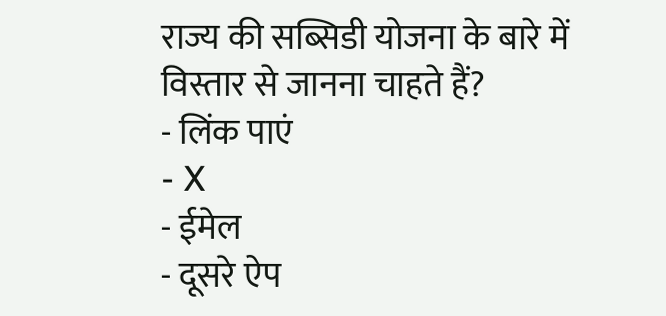राज्य की सब्सिडी योजना के बारे में विस्तार से जानना चाहते हैं?
- लिंक पाएं
- X
- ईमेल
- दूसरे ऐप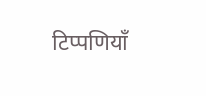टिप्पणियाँ